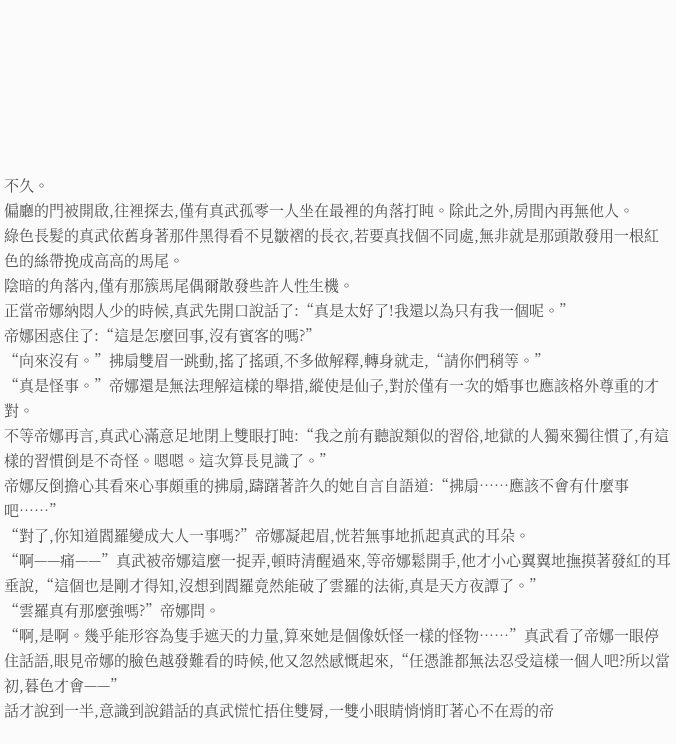不久。
偏廳的門被開啟,往裡探去,僅有真武孤零一人坐在最裡的角落打盹。除此之外,房間內再無他人。
綠色長髮的真武依舊身著那件黑得看不見皺褶的長衣,若要真找個不同處,無非就是那頭散發用一根紅色的絲帶挽成高高的馬尾。
陰暗的角落內,僅有那簇馬尾偶爾散發些許人性生機。
正當帝娜納悶人少的時候,真武先開口說話了:“真是太好了!我還以為只有我一個呢。”
帝娜困惑住了:“這是怎麼回事,沒有賓客的嗎?”
“向來沒有。”拂扇雙眉一跳動,搖了搖頭,不多做解釋,轉身就走,“請你們稍等。”
“真是怪事。”帝娜還是無法理解這樣的舉措,縱使是仙子,對於僅有一次的婚事也應該格外尊重的才對。
不等帝娜再言,真武心滿意足地閉上雙眼打盹:“我之前有聽說類似的習俗,地獄的人獨來獨往慣了,有這樣的習慣倒是不奇怪。嗯嗯。這次算長見識了。”
帝娜反倒擔心其看來心事頗重的拂扇,躊躇著許久的她自言自語道:“拂扇……應該不會有什麼事吧……”
“對了,你知道閻羅變成大人一事嗎?”帝娜凝起眉,恍若無事地抓起真武的耳朵。
“啊——痛——”真武被帝娜這麼一捉弄,頓時清醒過來,等帝娜鬆開手,他才小心翼翼地撫摸著發紅的耳垂說,“這個也是剛才得知,沒想到閻羅竟然能破了雲羅的法術,真是天方夜譚了。”
“雲羅真有那麼強嗎?”帝娜問。
“啊,是啊。幾乎能形容為隻手遮天的力量,算來她是個像妖怪一樣的怪物……”真武看了帝娜一眼停住話語,眼見帝娜的臉色越發難看的時候,他又忽然感慨起來,“任憑誰都無法忍受這樣一個人吧?所以當初,暮色才會——”
話才說到一半,意識到說錯話的真武慌忙捂住雙脣,一雙小眼睛悄悄盯著心不在焉的帝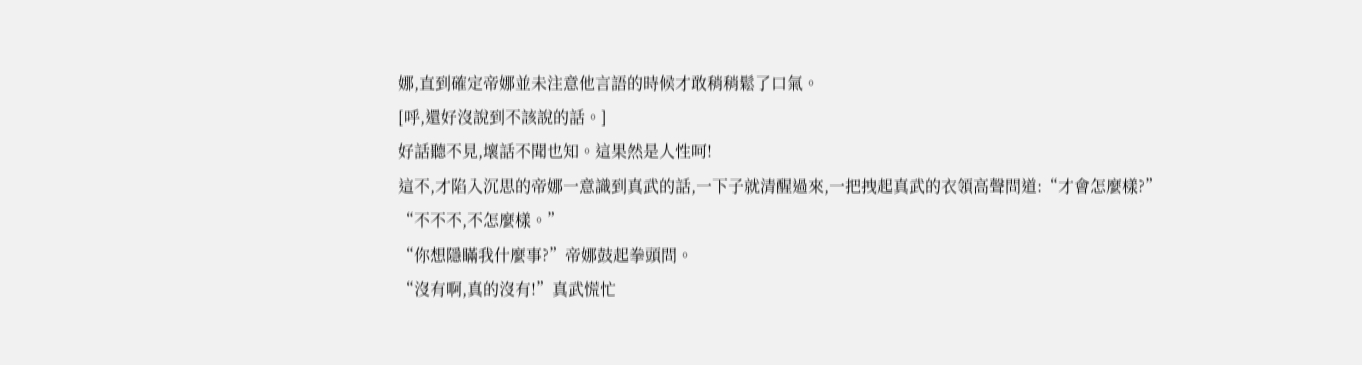娜,直到確定帝娜並未注意他言語的時候才敢稍稍鬆了口氣。
[呼,還好沒說到不該說的話。]
好話聽不見,壞話不聞也知。這果然是人性呵!
這不,才陷入沉思的帝娜一意識到真武的話,一下子就清醒過來,一把拽起真武的衣領高聲問道:“才會怎麼樣?”
“不不不,不怎麼樣。”
“你想隱瞞我什麼事?”帝娜鼓起拳頭問。
“沒有啊,真的沒有!”真武慌忙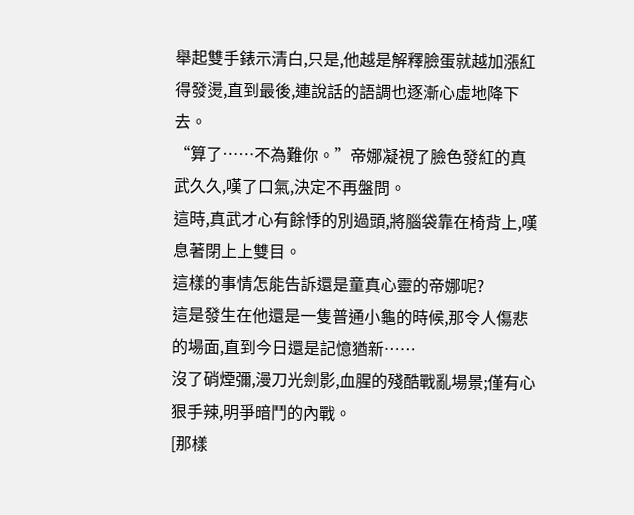舉起雙手錶示清白,只是,他越是解釋臉蛋就越加漲紅得發燙,直到最後,連說話的語調也逐漸心虛地降下去。
“算了……不為難你。”帝娜凝視了臉色發紅的真武久久,嘆了口氣,決定不再盤問。
這時,真武才心有餘悸的別過頭,將腦袋靠在椅背上,嘆息著閉上上雙目。
這樣的事情怎能告訴還是童真心靈的帝娜呢?
這是發生在他還是一隻普通小龜的時候,那令人傷悲的場面,直到今日還是記憶猶新……
沒了硝煙彌,漫刀光劍影,血腥的殘酷戰亂場景;僅有心狠手辣,明爭暗鬥的內戰。
[那樣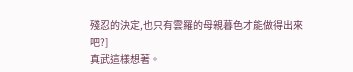殘忍的決定,也只有雲羅的母親暮色才能做得出來吧?]
真武這樣想著。